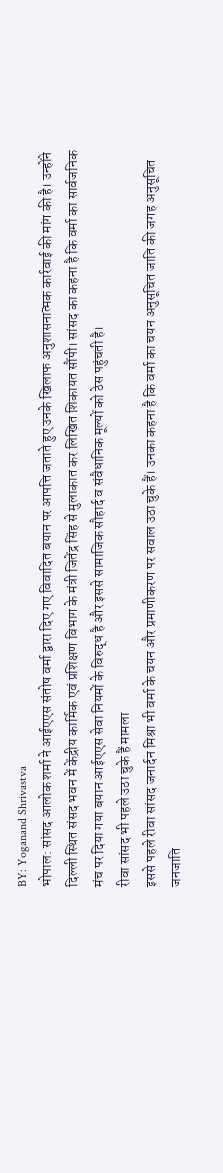BY: Yoganand Shrivastva
भोपाल: सांसद आलोक शर्मा ने आईएएस संतोष वर्मा द्वारा दिए गए विवादित बयान पर आपत्ति जताते हुए उनके खिलाफ अनुशासनात्मक कार्रवाई की मांग की है। उन्होंने दिल्ली स्थित संसद भवन में केंद्रीय कार्मिक एवं प्रशिक्षण विभाग के मंत्री जितेंद्र सिंह से मुलाकात कर लिखित शिकायत सौंपी। सांसद का कहना है कि वर्मा का सार्वजनिक मंच पर दिया गया बयान आईएएस सेवा नियमों के विरुद्ध है और इससे सामाजिक सौहार्द व संवैधानिक मूल्यों को ठेस पहुंचती है।
रीवा सांसद भी पहले उठा चुके हैं मामला
इससे पहले रीवा सांसद जनार्दन मिश्रा भी वर्मा के चयन और प्रमाणीकरण पर सवाल उठा चुके हैं। उनका कहना है कि वर्मा का चयन अनुसूचित जाति की जगह अनुसूचित जनजाति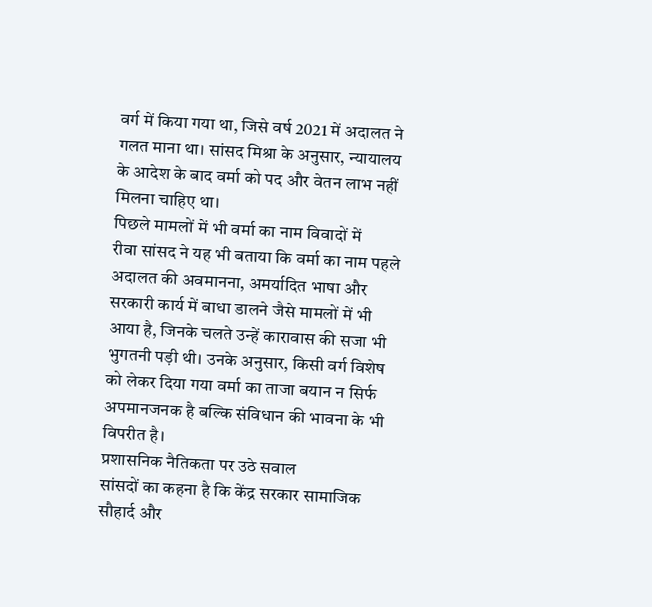वर्ग में किया गया था, जिसे वर्ष 2021 में अदालत ने गलत माना था। सांसद मिश्रा के अनुसार, न्यायालय के आदेश के बाद वर्मा को पद और वेतन लाभ नहीं मिलना चाहिए था।
पिछले मामलों में भी वर्मा का नाम विवादों में
रीवा सांसद ने यह भी बताया कि वर्मा का नाम पहले अदालत की अवमानना, अमर्यादित भाषा और सरकारी कार्य में बाधा डालने जैसे मामलों में भी आया है, जिनके चलते उन्हें कारावास की सजा भी भुगतनी पड़ी थी। उनके अनुसार, किसी वर्ग विशेष को लेकर दिया गया वर्मा का ताजा बयान न सिर्फ अपमानजनक है बल्कि संविधान की भावना के भी विपरीत है।
प्रशासनिक नैतिकता पर उठे सवाल
सांसदों का कहना है कि केंद्र सरकार सामाजिक सौहार्द और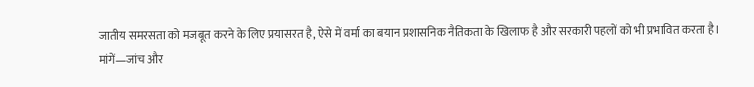जातीय समरसता को मजबूत करने के लिए प्रयासरत है, ऐसे में वर्मा का बयान प्रशासनिक नैतिकता के खिलाफ है और सरकारी पहलों को भी प्रभावित करता है।
मांगें—जांच और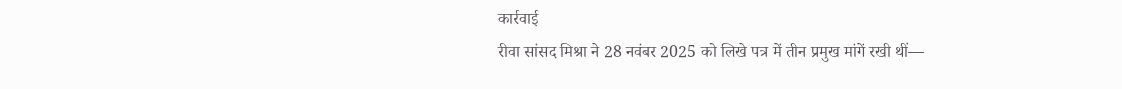कार्रवाई
रीवा सांसद मिश्रा ने 28 नवंबर 2025 को लिखे पत्र में तीन प्रमुख मांगें रखी थीं—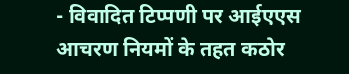- विवादित टिप्पणी पर आईएएस आचरण नियमों के तहत कठोर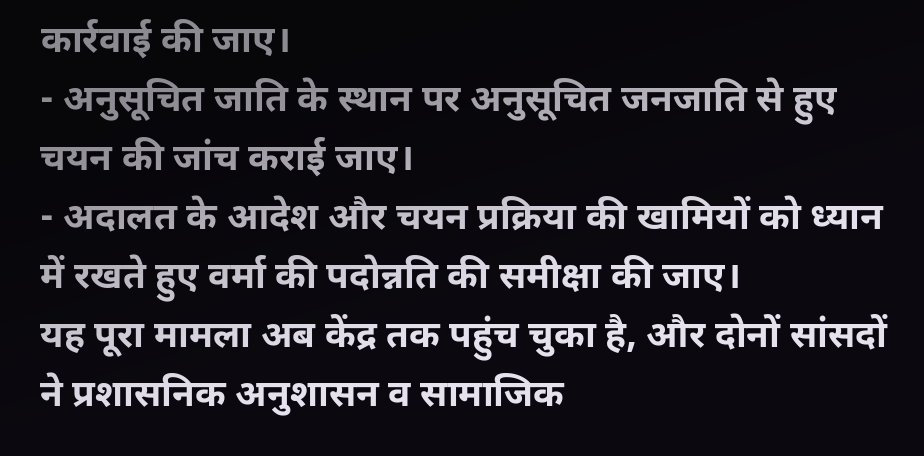कार्रवाई की जाए।
- अनुसूचित जाति के स्थान पर अनुसूचित जनजाति से हुए चयन की जांच कराई जाए।
- अदालत के आदेश और चयन प्रक्रिया की खामियों को ध्यान में रखते हुए वर्मा की पदोन्नति की समीक्षा की जाए।
यह पूरा मामला अब केंद्र तक पहुंच चुका है, और दोनों सांसदों ने प्रशासनिक अनुशासन व सामाजिक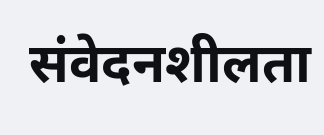संवेदनशीलता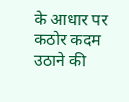के आधार पर कठोर कदम उठाने की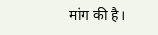मांग की है।